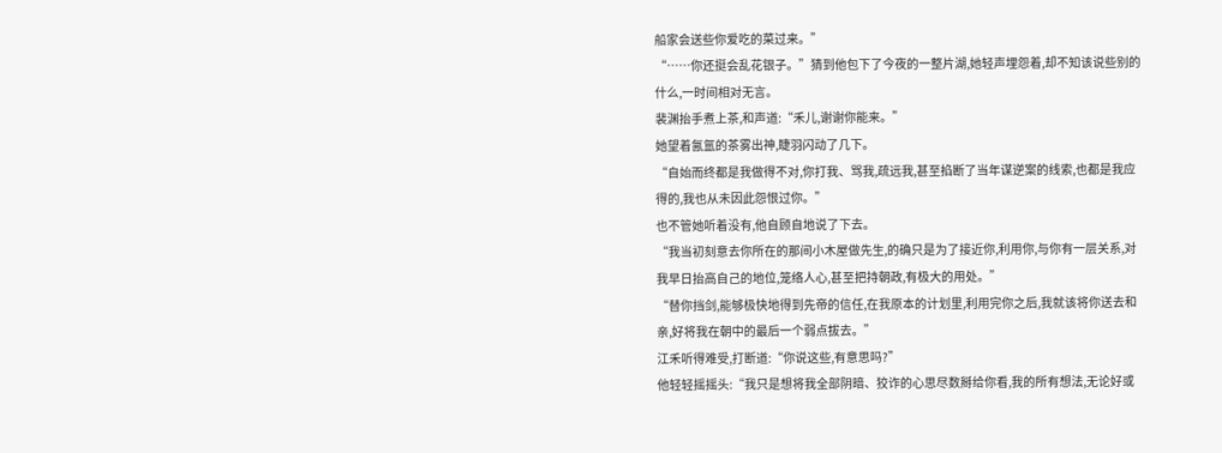船家会送些你爱吃的菜过来。”
“……你还挺会乱花银子。”猜到他包下了今夜的一整片湖,她轻声埋怨着,却不知该说些别的什么,一时间相对无言。
裴渊抬手煮上茶,和声道:“禾儿,谢谢你能来。”
她望着氤氲的茶雾出神,睫羽闪动了几下。
“自始而终都是我做得不对,你打我、骂我,疏远我,甚至掐断了当年谋逆案的线索,也都是我应得的,我也从未因此怨恨过你。”
也不管她听着没有,他自顾自地说了下去。
“我当初刻意去你所在的那间小木屋做先生,的确只是为了接近你,利用你,与你有一层关系,对我早日抬高自己的地位,笼络人心,甚至把持朝政,有极大的用处。”
“替你挡剑,能够极快地得到先帝的信任,在我原本的计划里,利用完你之后,我就该将你送去和亲,好将我在朝中的最后一个弱点拔去。”
江禾听得难受,打断道:“你说这些,有意思吗?”
他轻轻摇摇头:“我只是想将我全部阴暗、狡诈的心思尽数掰给你看,我的所有想法,无论好或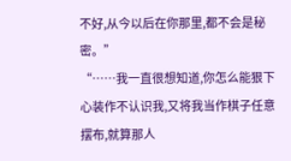不好,从今以后在你那里,都不会是秘密。”
“……我一直很想知道,你怎么能狠下心装作不认识我,又将我当作棋子任意摆布,就算那人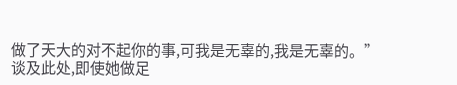做了天大的对不起你的事,可我是无辜的,我是无辜的。”
谈及此处,即使她做足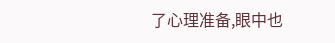了心理准备,眼中也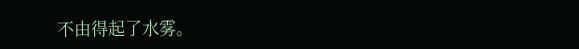不由得起了水雾。